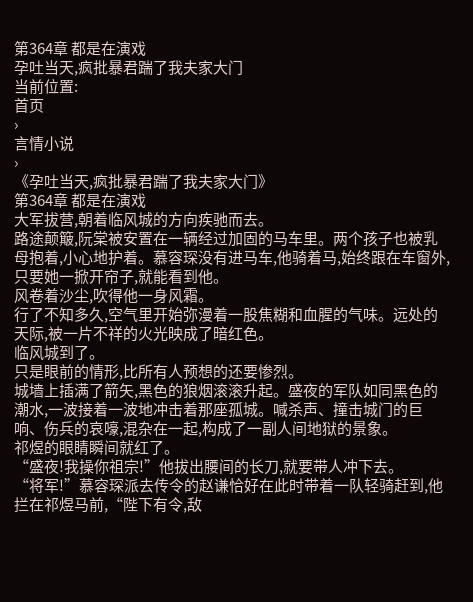第364章 都是在演戏
孕吐当天,疯批暴君踹了我夫家大门
当前位置:
首页
›
言情小说
›
《孕吐当天,疯批暴君踹了我夫家大门》
第364章 都是在演戏
大军拔营,朝着临风城的方向疾驰而去。
路途颠簸,阮棠被安置在一辆经过加固的马车里。两个孩子也被乳母抱着,小心地护着。慕容琛没有进马车,他骑着马,始终跟在车窗外,只要她一掀开帘子,就能看到他。
风卷着沙尘,吹得他一身风霜。
行了不知多久,空气里开始弥漫着一股焦糊和血腥的气味。远处的天际,被一片不祥的火光映成了暗红色。
临风城到了。
只是眼前的情形,比所有人预想的还要惨烈。
城墙上插满了箭矢,黑色的狼烟滚滚升起。盛夜的军队如同黑色的潮水,一波接着一波地冲击着那座孤城。喊杀声、撞击城门的巨响、伤兵的哀嚎,混杂在一起,构成了一副人间地狱的景象。
祁煜的眼睛瞬间就红了。
“盛夜!我操你祖宗!”他拔出腰间的长刀,就要带人冲下去。
“将军!”慕容琛派去传令的赵谦恰好在此时带着一队轻骑赶到,他拦在祁煜马前,“陛下有令,敌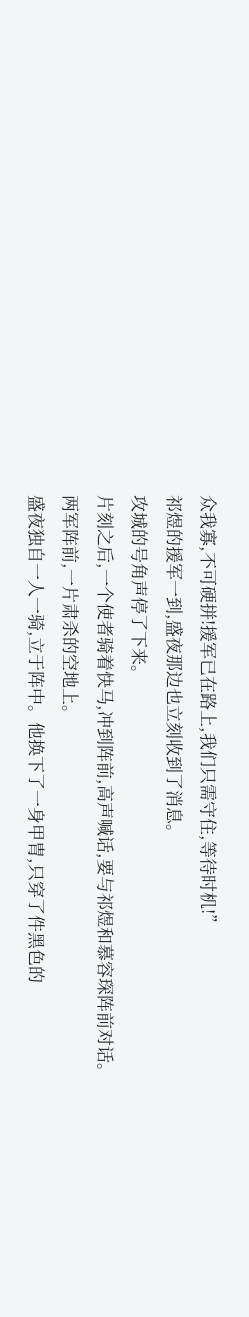众我寡,不可硬拼!援军已在路上,我们只需守住,等待时机!”
祁煜的援军一到,盛夜那边也立刻收到了消息。
攻城的号角声停了下来。
片刻之后,一个使者骑着快马,冲到阵前,高声喊话,要与祁煜和慕容琛阵前对话。
两军阵前,一片肃杀的空地上。
盛夜独自一人一骑,立于阵中。他换下了一身甲胄,只穿了件黑色的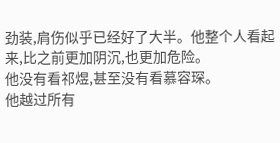劲装,肩伤似乎已经好了大半。他整个人看起来,比之前更加阴沉,也更加危险。
他没有看祁煜,甚至没有看慕容琛。
他越过所有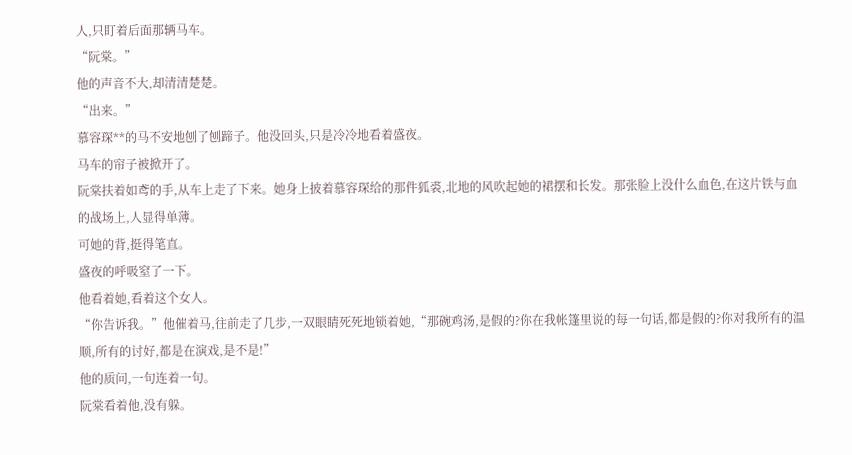人,只盯着后面那辆马车。
“阮棠。”
他的声音不大,却清清楚楚。
“出来。”
慕容琛**的马不安地刨了刨蹄子。他没回头,只是冷冷地看着盛夜。
马车的帘子被掀开了。
阮棠扶着如鸢的手,从车上走了下来。她身上披着慕容琛给的那件狐裘,北地的风吹起她的裙摆和长发。那张脸上没什么血色,在这片铁与血的战场上,人显得单薄。
可她的背,挺得笔直。
盛夜的呼吸窒了一下。
他看着她,看着这个女人。
“你告诉我。”他催着马,往前走了几步,一双眼睛死死地锁着她,“那碗鸡汤,是假的?你在我帐篷里说的每一句话,都是假的?你对我所有的温顺,所有的讨好,都是在演戏,是不是!”
他的质问,一句连着一句。
阮棠看着他,没有躲。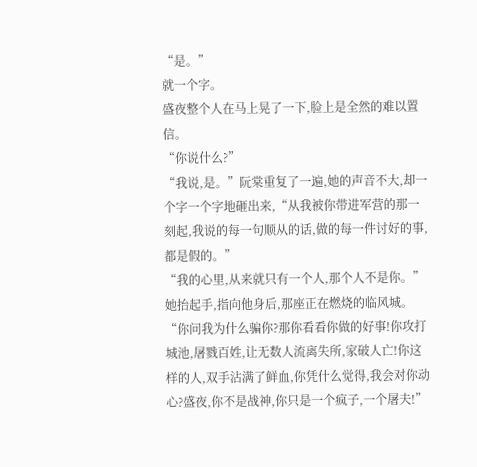“是。”
就一个字。
盛夜整个人在马上晃了一下,脸上是全然的难以置信。
“你说什么?”
“我说,是。”阮棠重复了一遍,她的声音不大,却一个字一个字地砸出来,“从我被你带进军营的那一刻起,我说的每一句顺从的话,做的每一件讨好的事,都是假的。”
“我的心里,从来就只有一个人,那个人不是你。”
她抬起手,指向他身后,那座正在燃烧的临风城。
“你问我为什么骗你?那你看看你做的好事!你攻打城池,屠戮百姓,让无数人流离失所,家破人亡!你这样的人,双手沾满了鲜血,你凭什么觉得,我会对你动心?盛夜,你不是战神,你只是一个疯子,一个屠夫!”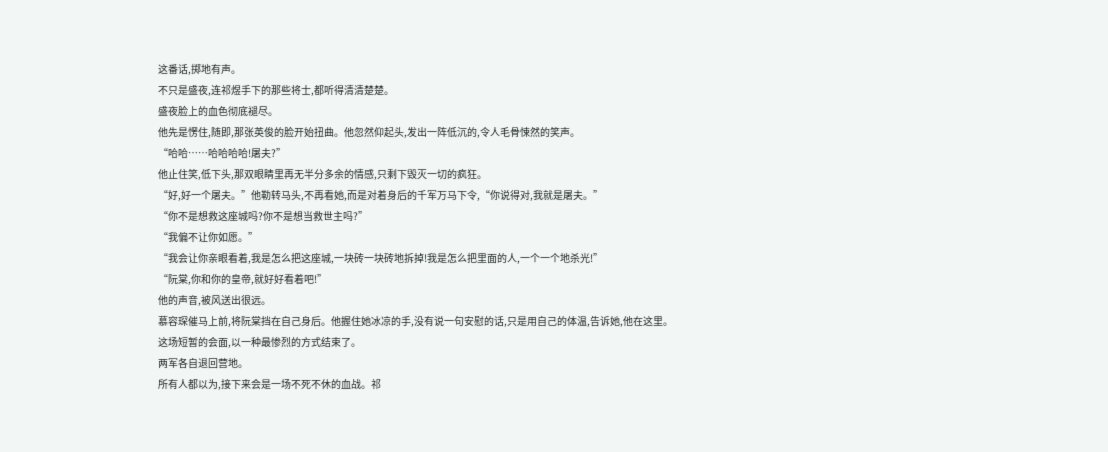这番话,掷地有声。
不只是盛夜,连祁煜手下的那些将士,都听得清清楚楚。
盛夜脸上的血色彻底褪尽。
他先是愣住,随即,那张英俊的脸开始扭曲。他忽然仰起头,发出一阵低沉的,令人毛骨悚然的笑声。
“哈哈……哈哈哈哈!屠夫?”
他止住笑,低下头,那双眼睛里再无半分多余的情感,只剩下毁灭一切的疯狂。
“好,好一个屠夫。”他勒转马头,不再看她,而是对着身后的千军万马下令,“你说得对,我就是屠夫。”
“你不是想救这座城吗?你不是想当救世主吗?”
“我偏不让你如愿。”
“我会让你亲眼看着,我是怎么把这座城,一块砖一块砖地拆掉!我是怎么把里面的人,一个一个地杀光!”
“阮棠,你和你的皇帝,就好好看着吧!”
他的声音,被风送出很远。
慕容琛催马上前,将阮棠挡在自己身后。他握住她冰凉的手,没有说一句安慰的话,只是用自己的体温,告诉她,他在这里。
这场短暂的会面,以一种最惨烈的方式结束了。
两军各自退回营地。
所有人都以为,接下来会是一场不死不休的血战。祁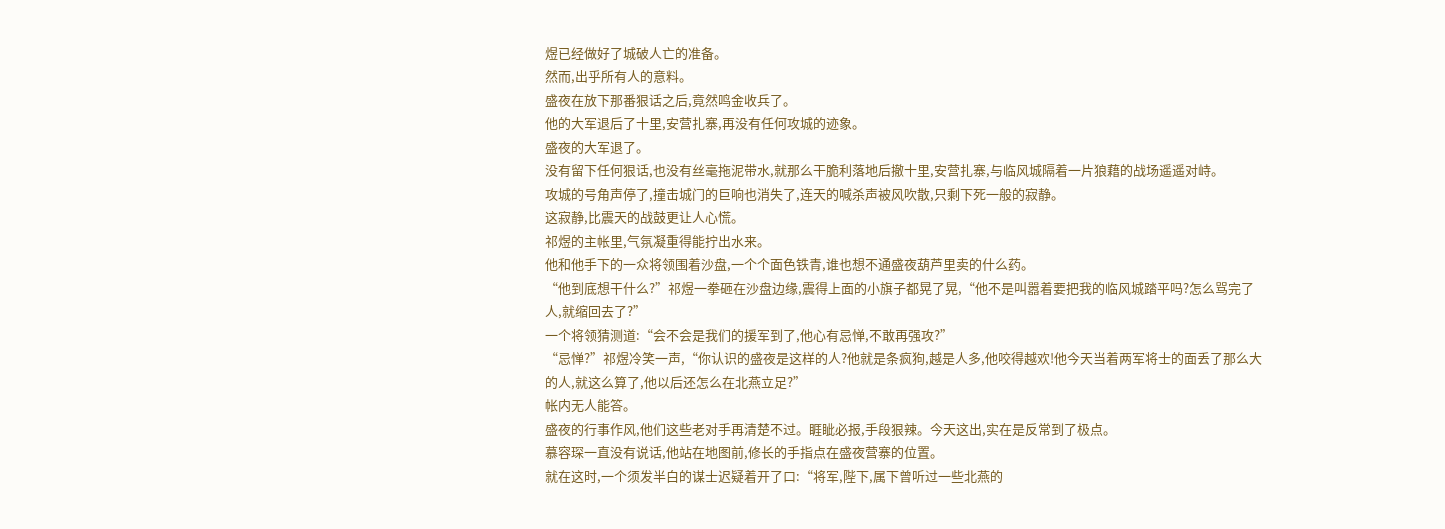煜已经做好了城破人亡的准备。
然而,出乎所有人的意料。
盛夜在放下那番狠话之后,竟然鸣金收兵了。
他的大军退后了十里,安营扎寨,再没有任何攻城的迹象。
盛夜的大军退了。
没有留下任何狠话,也没有丝毫拖泥带水,就那么干脆利落地后撤十里,安营扎寨,与临风城隔着一片狼藉的战场遥遥对峙。
攻城的号角声停了,撞击城门的巨响也消失了,连天的喊杀声被风吹散,只剩下死一般的寂静。
这寂静,比震天的战鼓更让人心慌。
祁煜的主帐里,气氛凝重得能拧出水来。
他和他手下的一众将领围着沙盘,一个个面色铁青,谁也想不通盛夜葫芦里卖的什么药。
“他到底想干什么?”祁煜一拳砸在沙盘边缘,震得上面的小旗子都晃了晃,“他不是叫嚣着要把我的临风城踏平吗?怎么骂完了人,就缩回去了?”
一个将领猜测道:“会不会是我们的援军到了,他心有忌惮,不敢再强攻?”
“忌惮?”祁煜冷笑一声,“你认识的盛夜是这样的人?他就是条疯狗,越是人多,他咬得越欢!他今天当着两军将士的面丢了那么大的人,就这么算了,他以后还怎么在北燕立足?”
帐内无人能答。
盛夜的行事作风,他们这些老对手再清楚不过。睚眦必报,手段狠辣。今天这出,实在是反常到了极点。
慕容琛一直没有说话,他站在地图前,修长的手指点在盛夜营寨的位置。
就在这时,一个须发半白的谋士迟疑着开了口:“将军,陛下,属下曾听过一些北燕的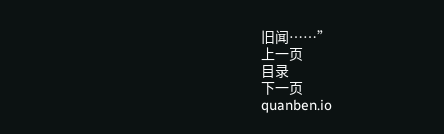旧闻……”
上一页
目录
下一页
quanben.io